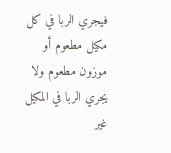فيجري الربا في كل مكيل مطعوم أو موزون مطعوم ولا يجري الربا في المكيل غير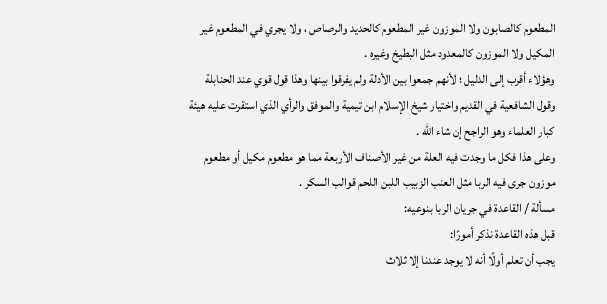المطعوم كالصابون ولا الموزون غير المطعوم كالحديد والرصاص ، ولا يجري في المطعوم غير المكيل ولا الموزون كالمعدود مثل البطيخ وغيره .
وهؤلاء أقرب إلى الدليل ؛ لأنهم جمعوا بين الأدلة ولم يفرقوا بينها وهذا قول قوي عند الحنابلة وقول الشافعية في القديم واختيار شيخ الإسلام ابن تيمية والموفق والرأي الذي استقرت عليه هيئة كبار العلماء وهو الراجح إن شاء الله .
وعلى هذا فكل ما وجدت فيه العلة من غير الأصناف الأربعة مما هو مطعوم مكيل أو مطعوم موزون جرى فيه الربا مثل العنب الزبيب اللبن اللحم قوالب السكر .
مسألة / القاعدة في جريان الربا بنوعيه:
قبل هذه القاعدة نذكر أمورًا:
يجب أن تعلم أولًا أنه لا يوجد عندنا إلا ثلاث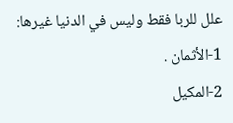علل للربا فقط وليس في الدنيا غيرها:
1-الأثمان .
2-المكيل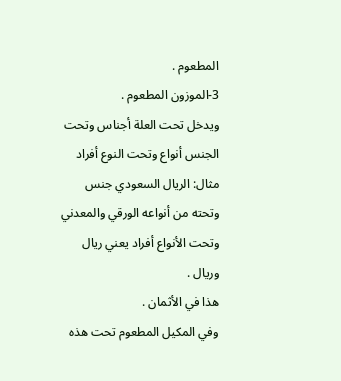المطعوم .
3-الموزون المطعوم .
ويدخل تحت العلة أجناس وتحت الجنس أنواع وتحت النوع أفراد مثال: الريال السعودي جنس وتحته من أنواعه الورقي والمعدني وتحت الأنواع أفراد يعني ريال وريال .
هذا في الأثمان .
وفي المكيل المطعوم تحت هذه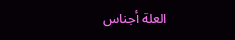العلة أجناس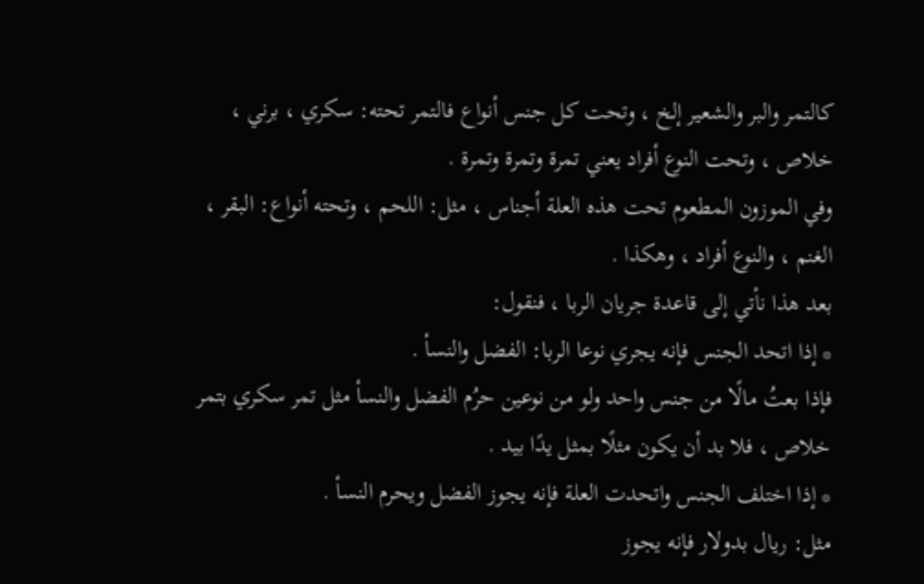كالتمر والبر والشعير إلخ ، وتحت كل جنس أنواع فالتمر تحته: سكري ، برني ، خلاص ، وتحت النوع أفراد يعني تمرة وتمرة وتمرة .
وفي الموزون المطعوم تحت هذه العلة أجناس ، مثل: اللحم ، وتحته أنواع: البقر ، الغنم ، والنوع أفراد ، وهكذا .
بعد هذا نأتي إلى قاعدة جريان الربا ، فنقول:
* إذا اتحد الجنس فإنه يجري نوعا الربا: الفضل والنسأ .
فإذا بعتُ مالًا من جنس واحد ولو من نوعين حرُم الفضل والنسأ مثل تمر سكري بتمر خلاص ، فلا بد أن يكون مثلًا بمثل يدًا بيد .
* إذا اختلف الجنس واتحدت العلة فإنه يجوز الفضل ويحرم النسأ .
مثل: ريال بدولار فإنه يجوز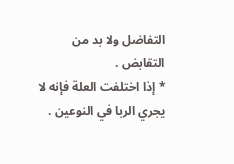التفاضل ولا بد من التقابض .
* إذا اختلفت العلة فإنه لا يجري الربا في النوعين .